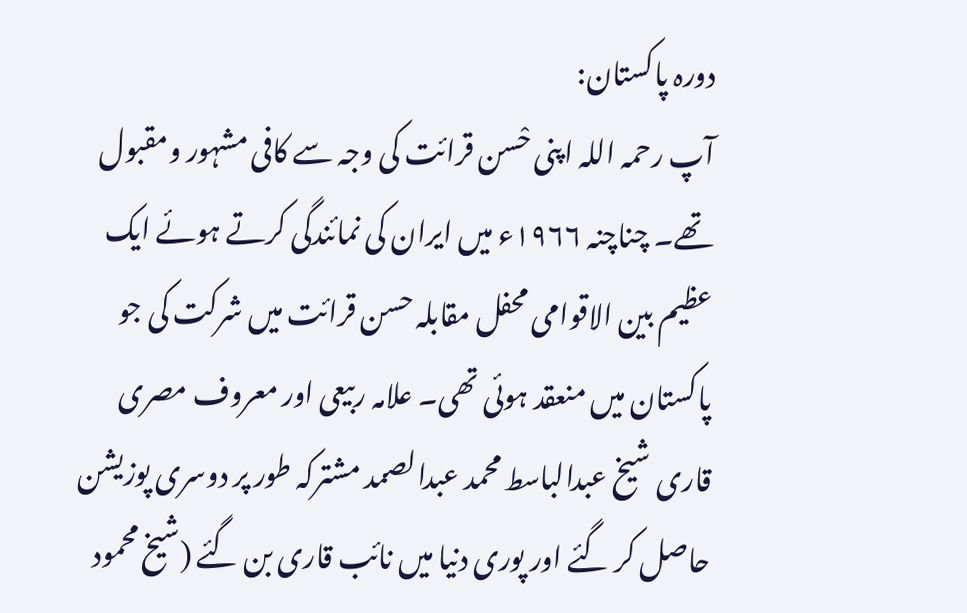دورہ پاکستان:
آپ رحمہ اللہ اپنی حْسن قرائت کی وجہ سے کافی مشہور ومقبول تھے۔ چناچنہ ۱۹۶۶ء میں ایران کی نمائندگی کرتے ہوئے ایک عظیم بین الاقوامی محفل مقابلہ حسن قرائت میں شرکت کی جو پاکستان میں منعقد ہوئی تھی۔ علامہ ربیعی اور معروف مصری قاری شیخ عبدالباسط محمد عبدالصمد مشترکہ طور پر دوسری پوزیشن حاصل کر گئے اور پوری دنیا میں نائب قاری بن گئے (شیخ محمود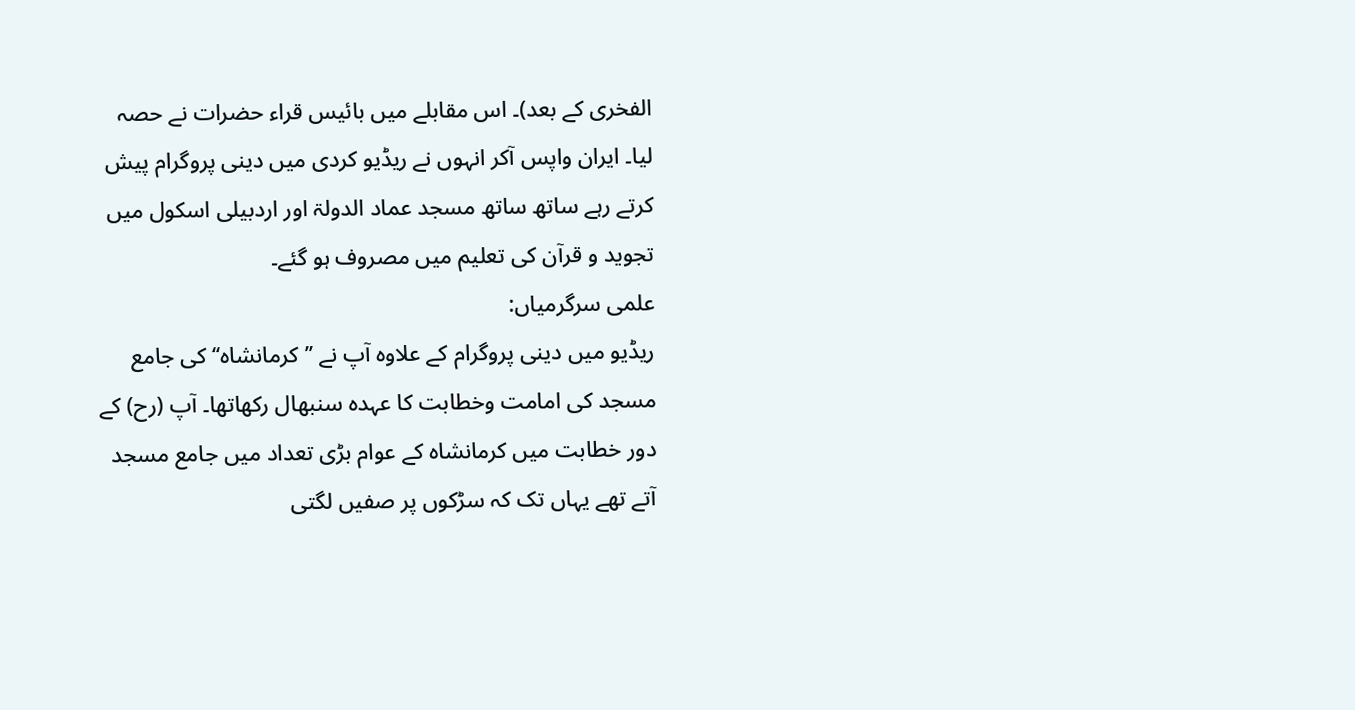الفخری کے بعد)۔ اس مقابلے میں بائیس قراء حضرات نے حصہ لیا۔ ایران واپس آکر انہوں نے ریڈیو کردی میں دینی پروگرام پیش کرتے رہے ساتھ ساتھ مسجد عماد الدولۃ اور اردبیلی اسکول میں تجوید و قرآن کی تعلیم میں مصروف ہو گئے۔
علمی سرگرمیاں:
ریڈیو میں دینی پروگرام کے علاوہ آپ نے ’’کرمانشاہ‘‘ کی جامع مسجد کی امامت وخطابت کا عہدہ سنبھال رکھاتھا۔ آپ (رح) کے دور خطابت میں کرمانشاہ کے عوام بڑی تعداد میں جامع مسجد آتے تھے یہاں تک کہ سڑکوں پر صفیں لگتی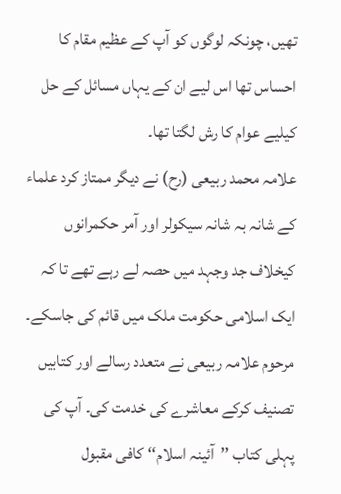تھیں، چونکہ لوگوں کو آپ کے عظیم مقام کا احساس تھا اس لیے ان کے یہاں مسائل کے حل کیلیے عوام کا رش لگتا تھا۔
علامہ محمد ربیعی (رح) نے دیگر ممتاز کرد علماء کے شانہ بہ شانہ سیکولر اور آمر حکمرانوں کیخلاف جد وجہد میں حصہ لے رہے تھے تا کہ ایک اسلامی حکومت ملک میں قائم کی جاسکے۔
مرحوم علامہ ربیعی نے متعدد رسالے اور کتابیں تصنیف کرکے معاشرے کی خدمت کی۔ آپ کی پہلی کتاب ’’آئینہ اسلام‘‘ کافی مقبول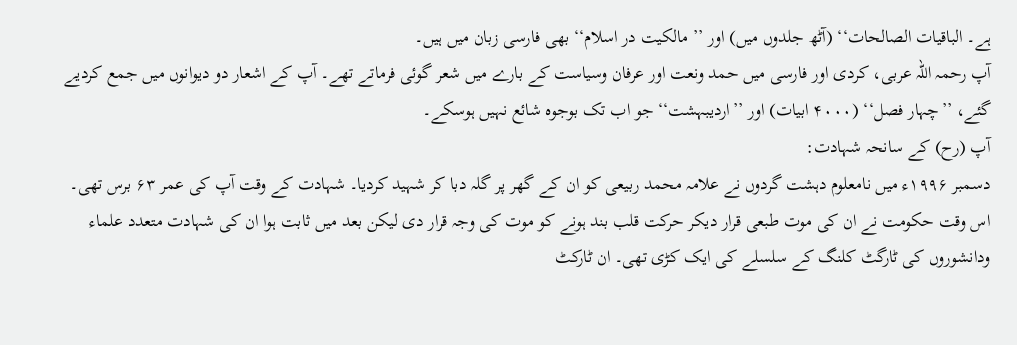ہے۔ الباقیات الصالحات‘‘ (آٹھ جلدوں میں) اور ’’ مالکیت در اسلام‘‘ بھی فارسی زبان میں ہیں۔
آپ رحمہ اللہ عربی، کردی اور فارسی میں حمد ونعت اور عرفان وسیاست کے بارے میں شعر گوئی فرماتے تھے۔ آپ کے اشعار دو دیوانوں میں جمع کردیے گئے، ’’چہار فصل‘‘ (۴۰۰۰ ابیات) اور ’’اردیبہشت‘‘ جو اب تک بوجوہ شائع نہیں ہوسکے۔
آپ (رح) کے سانحہ شہادت:
دسمبر ۱۹۹۶ء میں نامعلوم دہشت گردوں نے علامہ محمد ربیعی کو ان کے گھر پر گلہ دبا کر شہید کردیا۔ شہادت کے وقت آپ کی عمر ۶۳ برس تھی۔ اس وقت حکومت نے ان کی موت طبعی قرار دیکر حرکت قلب بند ہونے کو موت کی وجہ قرار دی لیکن بعد میں ثابت ہوا ان کی شہادت متعدد علماء ودانشوروں کی ٹارگٹ کلنگ کے سلسلے کی ایک کڑی تھی۔ ان ٹارکٹ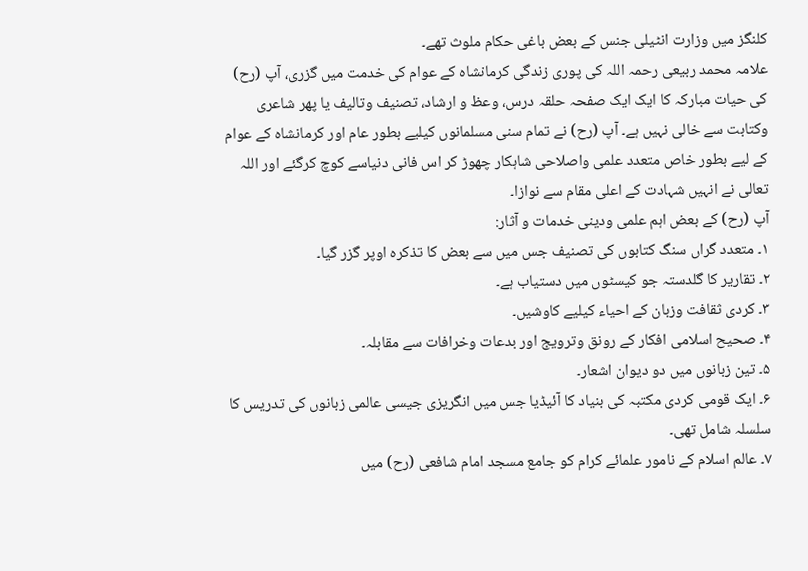کلنگز میں وزارت انٹیلی جنس کے بعض باغی حکام ملوث تھے۔
علامہ محمد ربیعی رحمہ اللہ کی پوری زندگی کرمانشاہ کے عوام کی خدمت میں گزری، آپ (رح) کی حیات مبارکہ کا ایک ایک صفحہ حلقہ درس، وعظ و ارشاد، تصنیف وتالیف یا پھر شاعری وکتابت سے خالی نہیں ہے۔ آپ (رح) نے تمام سنی مسلمانوں کیلیے بطور عام اور کرمانشاہ کے عوام کے لیے بطور خاص متعدد علمی واصلاحی شاہکار چھوڑ کر اس فانی دنیاسے کوچ کرگئے اور اللہ تعالی نے انہیں شہادت کے اعلی مقام سے نوازا۔
آپ (رح) کے بعض اہم علمی ودینی خدمات و آثار:
۱۔ متعدد گراں سنگ کتابوں کی تصنیف جس میں سے بعض کا تذکرہ اوپر گزر گیا۔
۲۔ تقاریر کا گلدستہ جو کیسٹوں میں دستیاب ہے۔
۳۔ کردی ثقافت وزبان کے احیاء کیلیے کاوشیں۔
۴۔ صحیح اسلامی افکار کے رونق وترویج اور بدعات وخرافات سے مقابلہ۔
۵۔ تین زبانوں میں دو دیوان اشعار۔
۶۔ ایک قومی کردی مکتبہ کی بنیاد کا آئیڈیا جس میں انگریزی جیسی عالمی زبانوں کی تدریس کا سلسلہ شامل تھی۔
۷۔ عالم اسلام کے نامور علمائے کرام کو جامع مسجد امام شافعی (رح) میں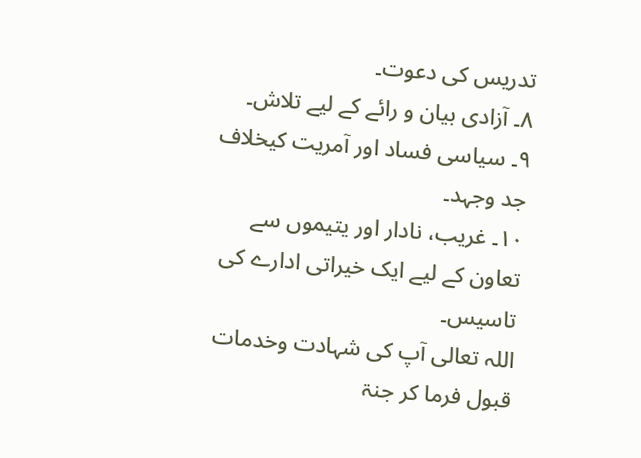تدریس کی دعوت۔
۸۔ آزادی بیان و رائے کے لیے تلاش۔
۹۔ سیاسی فساد اور آمریت کیخلاف جد وجہد۔
۱۰۔ غریب، نادار اور یتیموں سے تعاون کے لیے ایک خیراتی ادارے کی تاسیس۔
اللہ تعالی آپ کی شہادت وخدمات قبول فرما کر جنۃ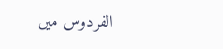الفردوس میں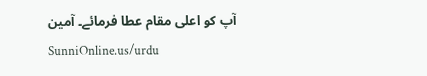آپ کو اعلی مقام عطا فرمائے۔ آمین
SunniOnline.us/urdu